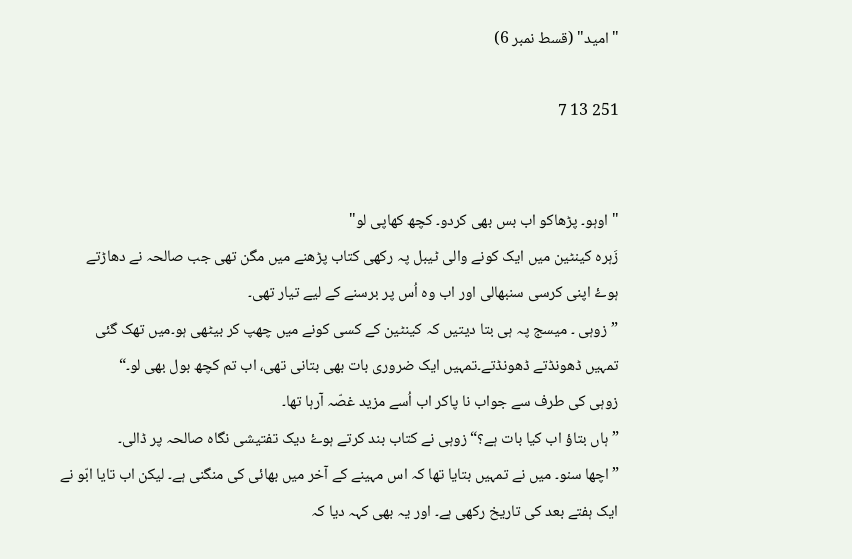"امید" (قسط نمبر 6)

251 13 7


" اوہو۔ پڑھاکو اب بس بھی کردو۔ کچھ کھاپی لو"
زَہرہ کینٹین میں ایک کونے والی ٹیبل پہ رکھی کتاب پڑھنے میں مگن تھی جب صالحہ نے دھاڑتے ہوۓ اپنی کرسی سنبھالی اور اب وہ اُس پر برسنے کے لیے تیار تھی۔
”زوہی ۔ میسج پہ ہی بتا دیتیں کہ کینٹین کے کسی کونے میں چھپ کر بیٹھی ہو۔میں تھک گئی تمہیں ڈھونڈتے ڈھونڈتے۔تمہیں ایک ضروری بات بھی بتانی تھی، اب تم کچھ بول بھی لو۔“
زوہی کی طرف سے جواب نا پاکر اب اُسے مزید غصّہ آرہا تھا۔
” ہاں بتاؤ اب کیا بات ہے؟“ زوہی نے کتاب بند کرتے ہوۓ دیک تفتیشی نگاہ صالحہ پر ڈالی۔
”اچھا سنو۔ میں نے تمہیں بتایا تھا کہ اس مہینے کے آخر میں بھائی کی منگنی ہے۔ لیکن اب تایا ابّو نے ایک ہفتے بعد کی تاریخ رکھی ہے۔ اور یہ بھی کہہ دیا کہ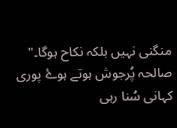منگنی نہیں بلکہ نکاح ہوگا۔"
صالحہ پُرجوش ہوتے ہوۓ پوری کہانی سُنا رہی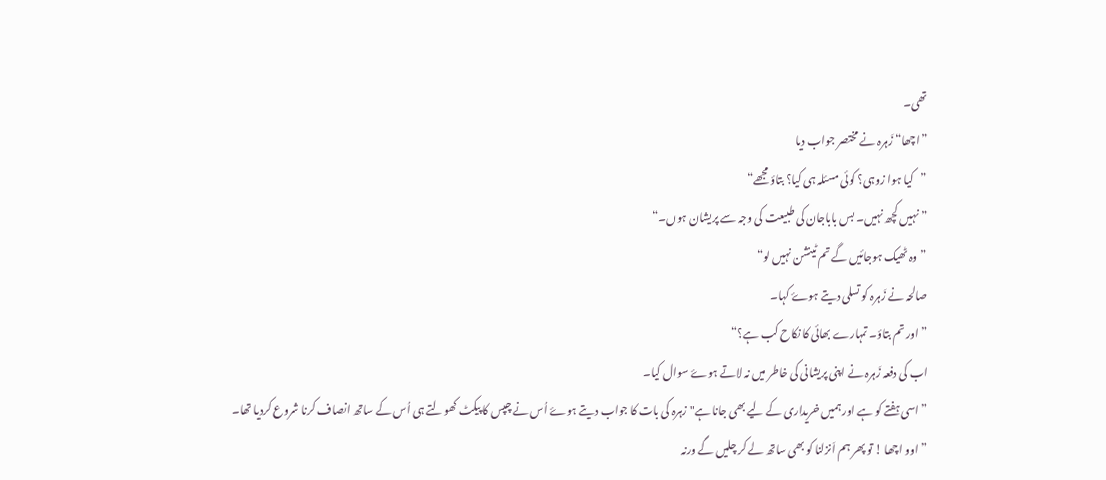تھی۔
”اچھا“ زَہرہ نے مختصر جواب دیا
”کیا ہوا زوہی؟ کوئی مسئلہ ہی کیا؟ بتاؤ مجھے“
”نہیں کچھ نہیں۔ بس باباجان کی طبیعت کی وجہ سے پریشان ہوں۔“
”وہ ٹھیک ہوجائیں گے تم ٹینشن نہیں لو“
صالحہ نے زَہرہ کو تسلی دیتے ہوۓ کہا۔
”اور تم بتاؤ۔ تمہارے بھائی کا نکاح کب ہے؟“
اب کی دفعہ زَہرہ نے اپنی پریشانی کی خاطر میں نہ لاتے ہوۓ سوال کیا۔
”اسی ہفتے کو ہے اور ہمیں خریداری کے لیے بھی جانا ہے" زہرہ کی بات کا جواب دیتے ہوۓ اُس نے چپس کا پیکٹ کھولتے ہی اُس کے ساتھ انصاف کرنا شروع کردیا تھا۔
”اوو اچھا ! تو پھر ہم اَنزلنا کو بھی ساتھ لے کر چلیں گے ورنہ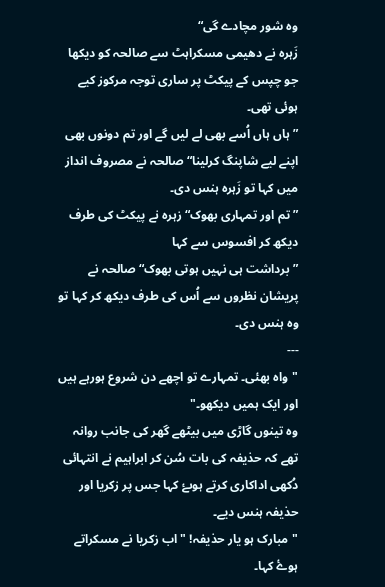وہ شور مچادے گی“
زَہرہ نے دھیمی مسکراہٹ سے صالحہ کو دیکھا جو چپس کے پیکٹ پر ساری توجہ مرکوز کیے ہوئی تھی۔
”ہاں ہاں اُسے بھی لے لیں گے اور تم دونوں بھی اپنے لیے شاپنگ کرلینا“ صالحہ نے مصروف انداز میں کہا تو زَہرہ ہنس دی۔
”تم اور تمہاری بھوک“ زہرہ نے پیکٹ کی طرف دیکھ کر افسوس سے کہا
”برداشت ہی نہیں ہوتی بھوک“ صالحہ نے پریشان نظروں سے اُس کی طرف دیکھ کر کہا تو وہ ہنس دی۔
---
"واہ بھئی۔ تمہارے تو اچھے دن شروع ہورہے ہیں اور ایک ہمیں دیکھو۔"
وہ تینوں گاڑی میں بیٹھے گھر کی جانب روانہ تھے کہ حذیفہ کی بات سُن کر ابراہیم نے انتہائی دُکھی اداکاری کرتے ہوںۓ کہا جس پر زکریا اور حذیفہ ہنس دیے۔
"مبارک ہو یار حذیفہ! "اب زکریا نے مسکراتے ہوۓ کہا۔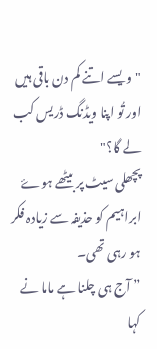"ویسے اتنے کم دن باقی ہیں اور تُو اپنا ویڈنگ ڈریس کب لے گا؟"
پچھلی سیٹ پر بیٹھے ہوۓ ابراہیم کو حذیفہ سے زیادہ فکر ہو رہی تھی۔
” آج ہی چلنا ہے ماما نے کہا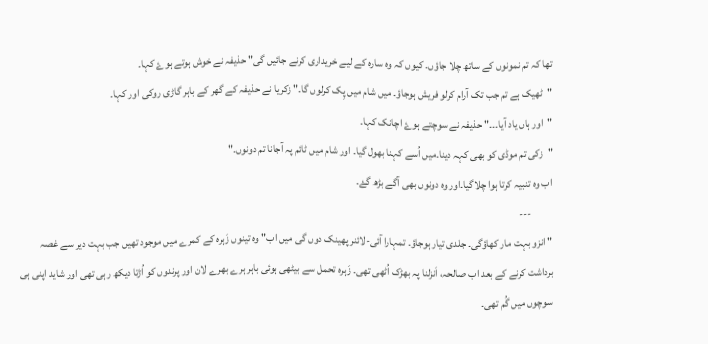تھا کہ تم نمونوں کے ساتھ چلا جاؤں۔ کیوں کہ وہ سارہ کے لیے خریداری کرنے جائیں گی" حذیفہ نے خوش ہوتے ہوۓ کہا۔
"ٹھیک ہے تم جب تک آرام کرلو فریش ہوجاؤ۔ میں شام میں پِک کرلوں گا۔" زکریا نے حذیفہ کے گھر کے باہر گاڑی روکی اور کہا۔
"اور ہاں یاد آیا۔۔۔" حذیفہ نے سوچتے ہوۓ اچانک کہا۔
"زکی تم موڈی کو بھی کہہ دینا۔میں اُسے کہنا بھول گیا۔ اور شام میں ٹائم پہ آجانا تم دونوں۔"
اب وہ تنبیہ کرتا ہوا چلاگیا۔اور وہ دونوں بھی آگے بڑھ گۓ۔
          ---
" انزو بہت مار کھاؤگی۔ جلدی تیار ہوجاؤ۔ تمہارا آئی-لائنر پھینک دوں گی میں اب" وہ تینوں زَہرہ کے کمرے میں موجود تھیں جب بہت دیر سے غصہ برداشت کرنے کے بعد اب صالحہ، اَنزلنا پہ بھڑک اُٹھی تھی۔ زَہرہ تحمل سے بیٹھی ہوئی باہر ہرے بھرے لان اور پرندوں کو اُڑتا دیکھ رہی تھی اور شاید اپنی ہی سوچوں میں گُم تھی۔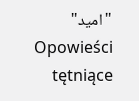"امید"    Opowieści tętniące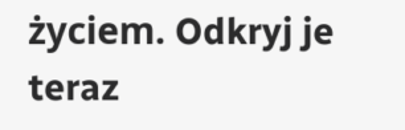życiem. Odkryj je teraz